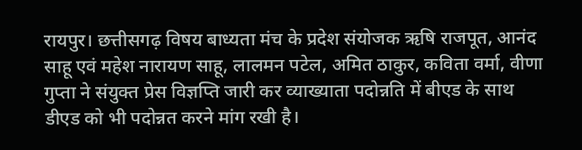रायपुर। छत्तीसगढ़ विषय बाध्यता मंच के प्रदेश संयोजक ऋषि राजपूत, आनंद साहू एवं महेश नारायण साहू, लालमन पटेल, अमित ठाकुर, कविता वर्मा, वीणा गुप्ता ने संयुक्त प्रेस विज्ञप्ति जारी कर व्याख्याता पदोन्नति में बीएड के साथ डीएड को भी पदोन्नत करने मांग रखी है।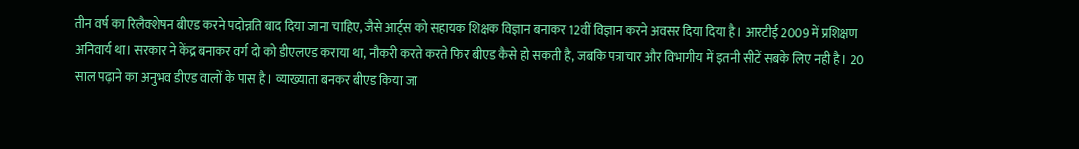तीन वर्ष का रिलैक्शेषन बीएड करने पदोन्नति बाद दिया जाना चाहिए, जैसे आर्ट्स को सहायक शिक्षक विज्ञान बनाकर 12वीं विज्ञान करने अवसर दिया दिया है। आरटीई 2009 में प्रशिक्षण अनिवार्य था। सरकार ने केंद्र बनाकर वर्ग दो को डीएलएड कराया था, नौकरी करते करते फिर बीएड कैसे हो सकती है, जबकि पत्राचार और विभागीय में इतनी सीटें सबके लिए नही है। 20 साल पढ़ाने का अनुभव डीएड वालों के पास है। व्याख्याता बनकर बीएड किया जा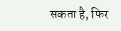सकता है, फिर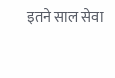इतने साल सेवा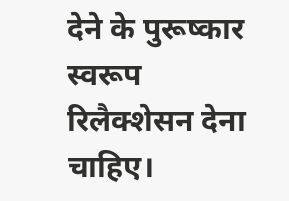देने के पुरूष्कार स्वरूप रिलैक्शेसन देना चाहिए।